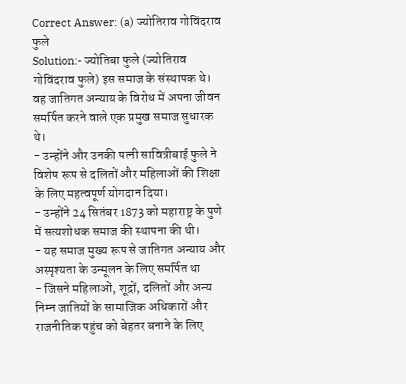Correct Answer: (a) ज्योतिराव गोविंदराव फुले
Solution:- ज्योतिबा फुले (ज्योतिराव गोविंदराव फुले) इस समाज के संस्थापक थे। वह जातिगत अन्याय के विरोध में अपना जीवन समर्पित करने वाले एक प्रमुख समाज सुधारक थे।
- उन्होंने और उनकी पत्नी सावित्रीबाई फुले ने विशेष रूप से दलितों और महिलाओं की शिक्षा के लिए महत्वपूर्ण योगदान दिया।
- उन्होंने 24 सितंबर 1873 को महाराष्ट्र के पुणे में सत्यशोधक समाज की स्थापना की थी।
- यह समाज मुख्य रूप से जातिगत अन्याय और अस्पृश्यता के उन्मूलन के लिए समर्पित था
- जिसने महिलाओं, शूद्रों, दलितों और अन्य निम्न जातियों के सामाजिक अधिकारों और राजनीतिक पहुंच को बेहतर बनाने के लिए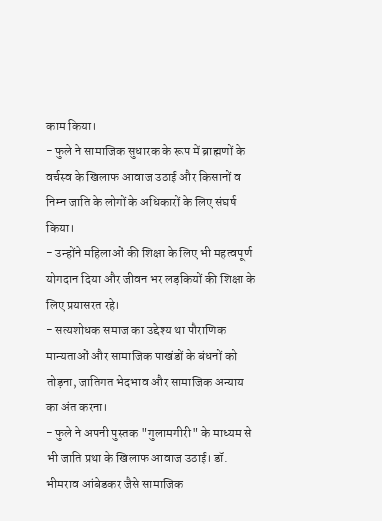काम किया।
- फुले ने सामाजिक सुधारक के रूप में ब्राह्मणों के वर्चस्व के खिलाफ आवाज उठाई और किसानों व निम्न जाति के लोगों के अधिकारों के लिए संघर्ष किया।
- उन्होंने महिलाओं की शिक्षा के लिए भी महत्वपूर्ण योगदान दिया और जीवन भर लड़कियों की शिक्षा के लिए प्रयासरत रहे।
- सत्यशोधक समाज का उद्देश्य था पौराणिक मान्यताओं और सामाजिक पाखंडों के बंधनों को तोड़ना, जातिगत भेदभाव और सामाजिक अन्याय का अंत करना।
- फुले ने अपनी पुस्तक "गुलामगीरी" के माध्यम से भी जाति प्रथा के खिलाफ आवाज उठाई। डॉ. भीमराव आंबेडकर जैसे सामाजिक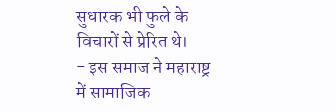सुधारक भी फुले के विचारों से प्रेरित थे।
- इस समाज ने महाराष्ट्र में सामाजिक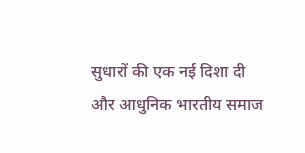सुधारों की एक नई दिशा दी और आधुनिक भारतीय समाज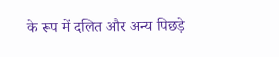के रूप में दलित और अन्य पिछड़े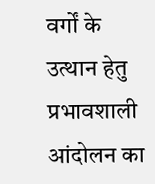वर्गों के उत्थान हेतु प्रभावशाली आंदोलन का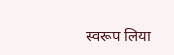स्वरूप लिया